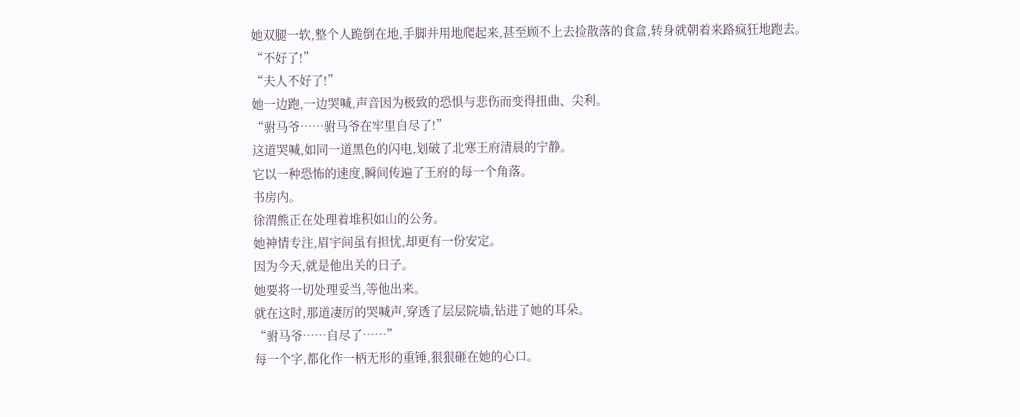她双腿一软,整个人跪倒在地,手脚并用地爬起来,甚至顾不上去捡散落的食盒,转身就朝着来路疯狂地跑去。
“不好了!”
“夫人不好了!”
她一边跑,一边哭喊,声音因为极致的恐惧与悲伤而变得扭曲、尖利。
“驸马爷……驸马爷在牢里自尽了!”
这道哭喊,如同一道黑色的闪电,划破了北寒王府清晨的宁静。
它以一种恐怖的速度,瞬间传遍了王府的每一个角落。
书房内。
徐渭熊正在处理着堆积如山的公务。
她神情专注,眉宇间虽有担忧,却更有一份安定。
因为今天,就是他出关的日子。
她要将一切处理妥当,等他出来。
就在这时,那道凄厉的哭喊声,穿透了层层院墙,钻进了她的耳朵。
“驸马爷……自尽了……”
每一个字,都化作一柄无形的重锤,狠狠砸在她的心口。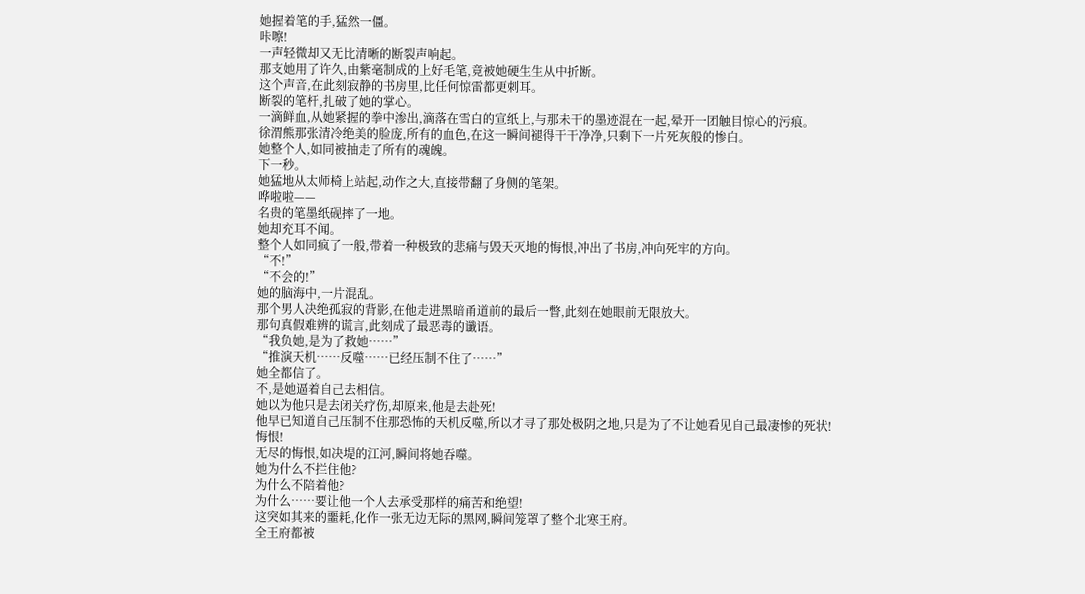她握着笔的手,猛然一僵。
咔嚓!
一声轻微却又无比清晰的断裂声响起。
那支她用了许久,由紫毫制成的上好毛笔,竟被她硬生生从中折断。
这个声音,在此刻寂静的书房里,比任何惊雷都更刺耳。
断裂的笔杆,扎破了她的掌心。
一滴鲜血,从她紧握的拳中渗出,滴落在雪白的宣纸上,与那未干的墨迹混在一起,晕开一团触目惊心的污痕。
徐渭熊那张清冷绝美的脸庞,所有的血色,在这一瞬间褪得干干净净,只剩下一片死灰般的惨白。
她整个人,如同被抽走了所有的魂魄。
下一秒。
她猛地从太师椅上站起,动作之大,直接带翻了身侧的笔架。
哗啦啦——
名贵的笔墨纸砚摔了一地。
她却充耳不闻。
整个人如同疯了一般,带着一种极致的悲痛与毁天灭地的悔恨,冲出了书房,冲向死牢的方向。
“不!”
“不会的!”
她的脑海中,一片混乱。
那个男人决绝孤寂的背影,在他走进黑暗甬道前的最后一瞥,此刻在她眼前无限放大。
那句真假难辨的谎言,此刻成了最恶毒的谶语。
“我负她,是为了救她……”
“推演天机……反噬……已经压制不住了……”
她全都信了。
不,是她逼着自己去相信。
她以为他只是去闭关疗伤,却原来,他是去赴死!
他早已知道自己压制不住那恐怖的天机反噬,所以才寻了那处极阴之地,只是为了不让她看见自己最凄惨的死状!
悔恨!
无尽的悔恨,如决堤的江河,瞬间将她吞噬。
她为什么不拦住他?
为什么不陪着他?
为什么……要让他一个人去承受那样的痛苦和绝望!
这突如其来的噩耗,化作一张无边无际的黑网,瞬间笼罩了整个北寒王府。
全王府都被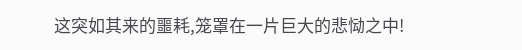这突如其来的噩耗,笼罩在一片巨大的悲恸之中!